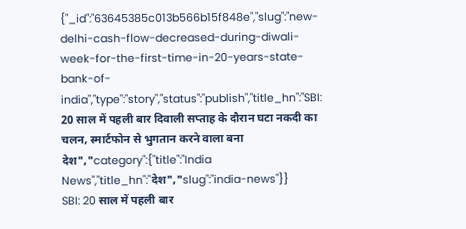{"_id":"63645385c013b566b15f848e","slug":"new-delhi-cash-flow-decreased-during-diwali-week-for-the-first-time-in-20-years-state-bank-of-india","type":"story","status":"publish","title_hn":"SBI: 20 साल में पहली बार दिवाली सप्ताह के दौरान घटा नकदी का चलन, स्मार्टफोन से भुगतान करने वाला बना देश","category":{"title":"India News","title_hn":"देश","slug":"india-news"}}
SBI: 20 साल में पहली बार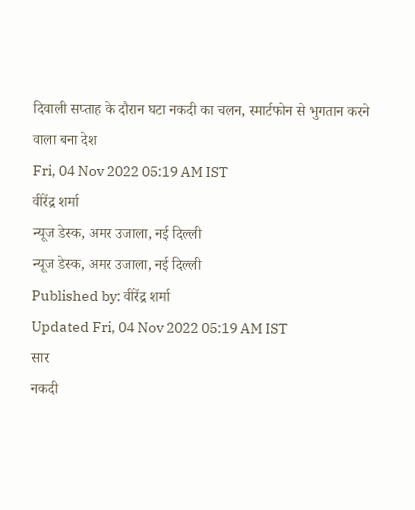दिवाली सप्ताह के दौरान घटा नकदी का चलन, स्मार्टफोन से भुगतान करने वाला बना देश
Fri, 04 Nov 2022 05:19 AM IST
वीरेंद्र शर्मा
न्यूज डेस्क, अमर उजाला, नई दिल्ली
न्यूज डेस्क, अमर उजाला, नई दिल्ली
Published by: वीरेंद्र शर्मा
Updated Fri, 04 Nov 2022 05:19 AM IST
सार
नकदी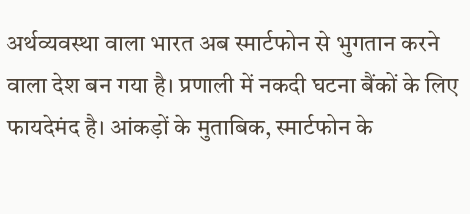अर्थव्यवस्था वाला भारत अब स्मार्टफोन से भुगतान करने वाला देश बन गया है। प्रणाली में नकदी घटना बैंकों के लिए फायदेमंद है। आंकड़ों के मुताबिक, स्मार्टफोन के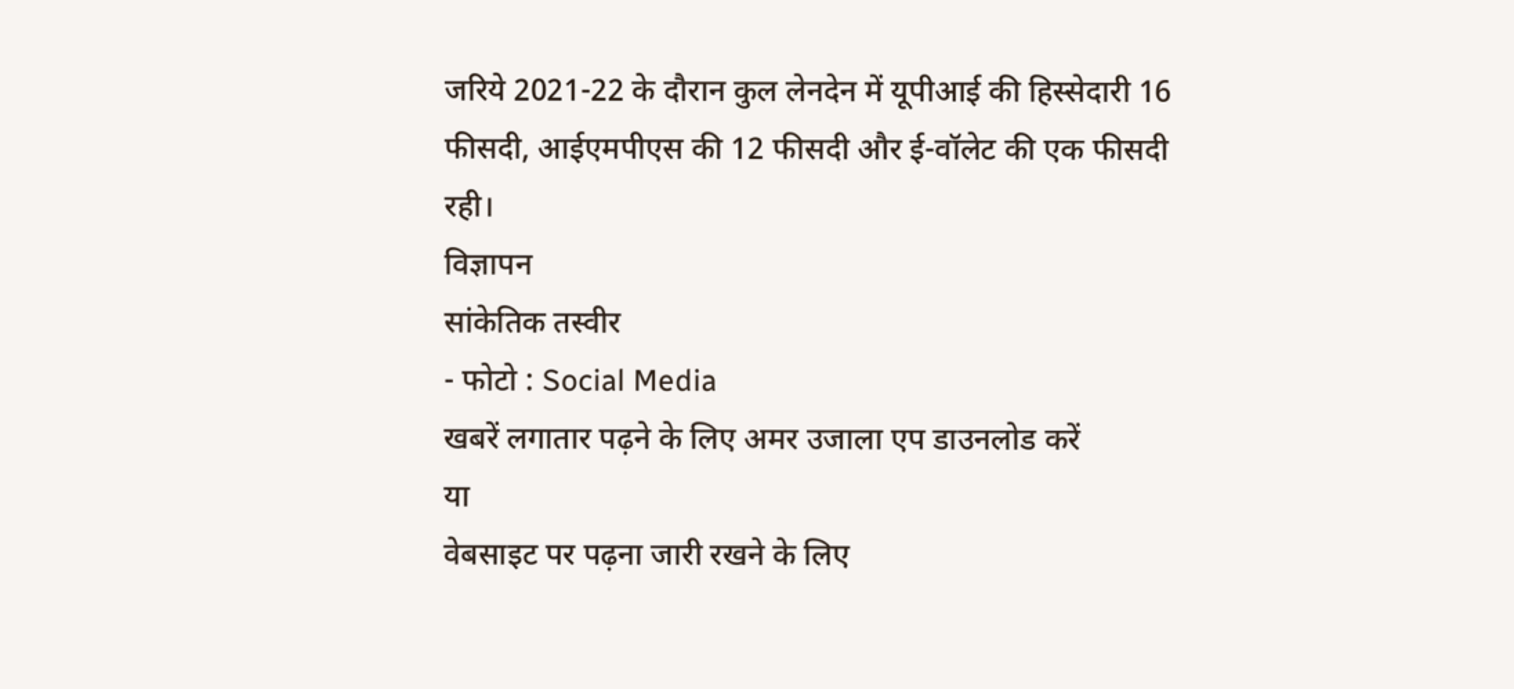जरिये 2021-22 के दौरान कुल लेनदेन में यूपीआई की हिस्सेदारी 16 फीसदी, आईएमपीएस की 12 फीसदी और ई-वॉलेट की एक फीसदी रही।
विज्ञापन
सांकेतिक तस्वीर
- फोटो : Social Media
खबरें लगातार पढ़ने के लिए अमर उजाला एप डाउनलोड करें
या
वेबसाइट पर पढ़ना जारी रखने के लिए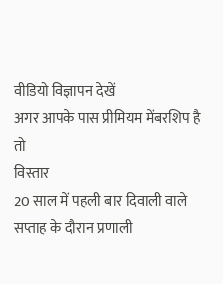वीडियो विज्ञापन देखें
अगर आपके पास प्रीमियम मेंबरशिप है तो
विस्तार
20 साल में पहली बार दिवाली वाले सप्ताह के दौरान प्रणाली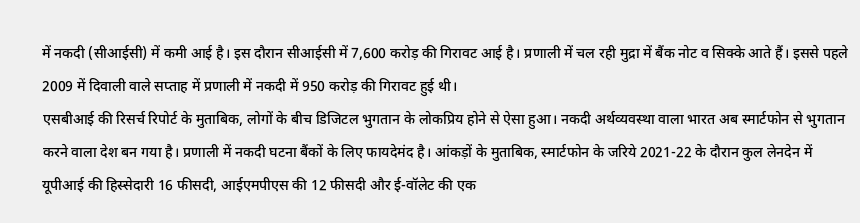में नकदी (सीआईसी) में कमी आई है। इस दौरान सीआईसी में 7,600 करोड़ की गिरावट आई है। प्रणाली में चल रही मुद्रा में बैंक नोट व सिक्के आते हैं। इससे पहले 2009 में दिवाली वाले सप्ताह में प्रणाली में नकदी में 950 करोड़ की गिरावट हुई थी।
एसबीआई की रिसर्च रिपोर्ट के मुताबिक, लोगों के बीच डिजिटल भुगतान के लोकप्रिय होने से ऐसा हुआ। नकदी अर्थव्यवस्था वाला भारत अब स्मार्टफोन से भुगतान करने वाला देश बन गया है। प्रणाली में नकदी घटना बैंकों के लिए फायदेमंद है। आंकड़ों के मुताबिक, स्मार्टफोन के जरिये 2021-22 के दौरान कुल लेनदेन में यूपीआई की हिस्सेदारी 16 फीसदी, आईएमपीएस की 12 फीसदी और ई-वॉलेट की एक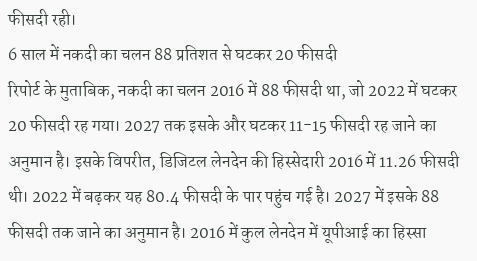फीसदी रही।
6 साल में नकदी का चलन 88 प्रतिशत से घटकर 20 फीसदी
रिपोर्ट के मुताबिक, नकदी का चलन 2016 में 88 फीसदी था, जो 2022 में घटकर 20 फीसदी रह गया। 2027 तक इसके और घटकर 11-15 फीसदी रह जाने का अनुमान है। इसके विपरीत, डिजिटल लेनदेन की हिस्सेदारी 2016 में 11.26 फीसदी थी। 2022 में बढ़कर यह 80.4 फीसदी के पार पहुंच गई है। 2027 में इसके 88 फीसदी तक जाने का अनुमान है। 2016 में कुल लेनदेन में यूपीआई का हिस्सा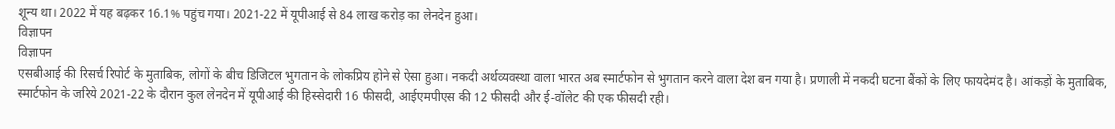शून्य था। 2022 में यह बढ़कर 16.1% पहुंच गया। 2021-22 में यूपीआई से 84 लाख करोड़ का लेनदेन हुआ।
विज्ञापन
विज्ञापन
एसबीआई की रिसर्च रिपोर्ट के मुताबिक, लोगों के बीच डिजिटल भुगतान के लोकप्रिय होने से ऐसा हुआ। नकदी अर्थव्यवस्था वाला भारत अब स्मार्टफोन से भुगतान करने वाला देश बन गया है। प्रणाली में नकदी घटना बैंकों के लिए फायदेमंद है। आंकड़ों के मुताबिक, स्मार्टफोन के जरिये 2021-22 के दौरान कुल लेनदेन में यूपीआई की हिस्सेदारी 16 फीसदी, आईएमपीएस की 12 फीसदी और ई-वॉलेट की एक फीसदी रही।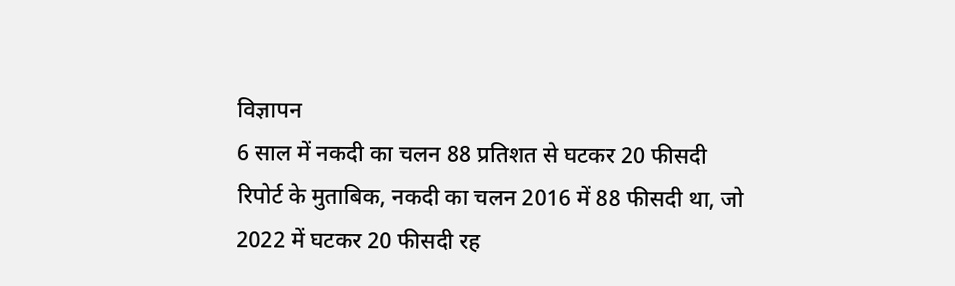विज्ञापन
6 साल में नकदी का चलन 88 प्रतिशत से घटकर 20 फीसदी
रिपोर्ट के मुताबिक, नकदी का चलन 2016 में 88 फीसदी था, जो 2022 में घटकर 20 फीसदी रह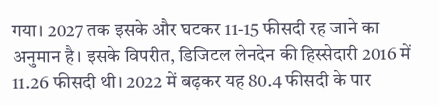गया। 2027 तक इसके और घटकर 11-15 फीसदी रह जाने का अनुमान है। इसके विपरीत, डिजिटल लेनदेन की हिस्सेदारी 2016 में 11.26 फीसदी थी। 2022 में बढ़कर यह 80.4 फीसदी के पार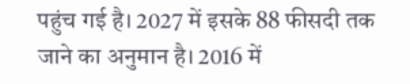पहुंच गई है। 2027 में इसके 88 फीसदी तक जाने का अनुमान है। 2016 में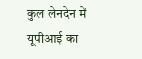कुल लेनदेन में यूपीआई का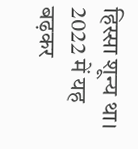हिस्सा शून्य था। 2022 में यह बढ़कर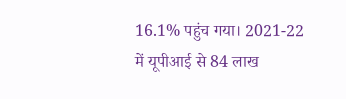16.1% पहुंच गया। 2021-22 में यूपीआई से 84 लाख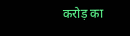करोड़ का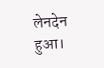लेनदेन हुआ।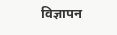विज्ञापन